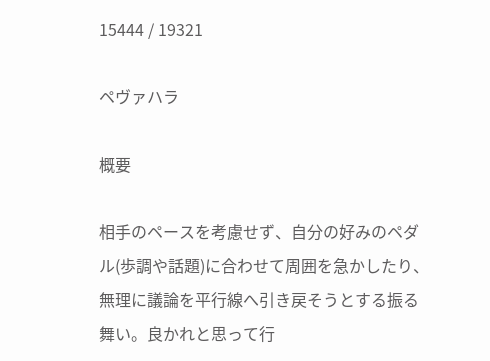15444 / 19321

ペヴァハラ

概要

相手のペースを考慮せず、自分の好みのペダル(歩調や話題)に合わせて周囲を急かしたり、無理に議論を平行線へ引き戻そうとする振る舞い。良かれと思って行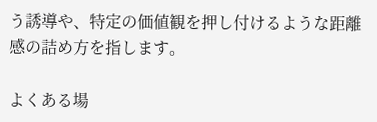う誘導や、特定の価値観を押し付けるような距離感の詰め方を指します。

よくある場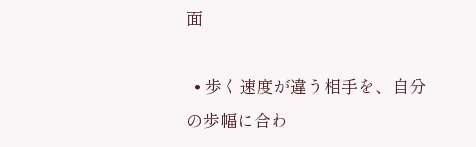面

  • 歩く速度が違う相手を、自分の歩幅に合わ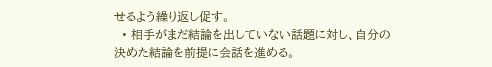せるよう繰り返し促す。
  • 相手がまだ結論を出していない話題に対し、自分の決めた結論を前提に会話を進める。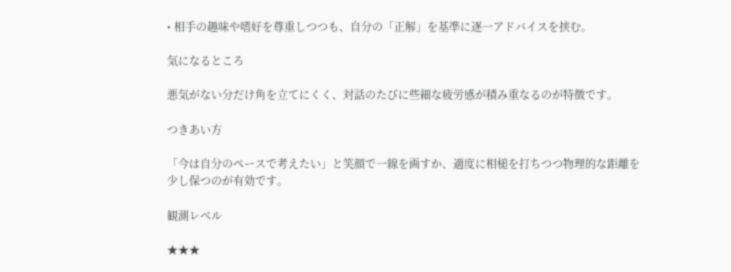• 相手の趣味や嗜好を尊重しつつも、自分の「正解」を基準に逐一アドバイスを挟む。

気になるところ

悪気がない分だけ角を立てにくく、対話のたびに些細な疲労感が積み重なるのが特徴です。

つきあい方

「今は自分のペースで考えたい」と笑顔で一線を画すか、適度に相槌を打ちつつ物理的な距離を少し保つのが有効です。

観測レベル

★★★